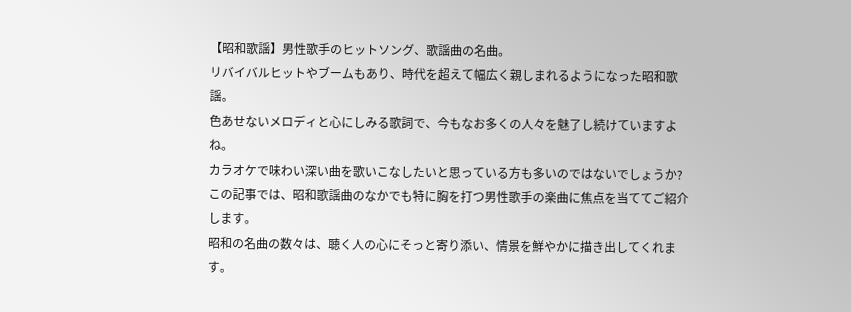【昭和歌謡】男性歌手のヒットソング、歌謡曲の名曲。
リバイバルヒットやブームもあり、時代を超えて幅広く親しまれるようになった昭和歌謡。
色あせないメロディと心にしみる歌詞で、今もなお多くの人々を魅了し続けていますよね。
カラオケで味わい深い曲を歌いこなしたいと思っている方も多いのではないでしょうか?
この記事では、昭和歌謡曲のなかでも特に胸を打つ男性歌手の楽曲に焦点を当ててご紹介します。
昭和の名曲の数々は、聴く人の心にそっと寄り添い、情景を鮮やかに描き出してくれます。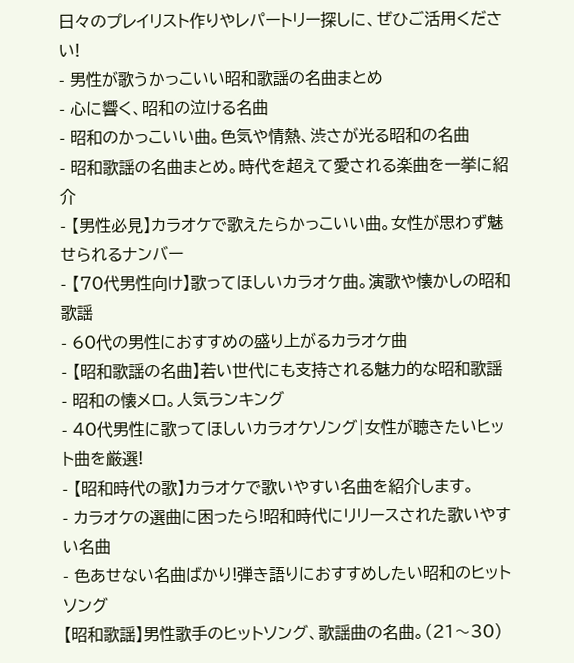日々のプレイリスト作りやレパートリー探しに、ぜひご活用ください!
- 男性が歌うかっこいい昭和歌謡の名曲まとめ
- 心に響く、昭和の泣ける名曲
- 昭和のかっこいい曲。色気や情熱、渋さが光る昭和の名曲
- 昭和歌謡の名曲まとめ。時代を超えて愛される楽曲を一挙に紹介
- 【男性必見】カラオケで歌えたらかっこいい曲。女性が思わず魅せられるナンバー
- 【70代男性向け】歌ってほしいカラオケ曲。演歌や懐かしの昭和歌謡
- 60代の男性におすすめの盛り上がるカラオケ曲
- 【昭和歌謡の名曲】若い世代にも支持される魅力的な昭和歌謡
- 昭和の懐メロ。人気ランキング
- 40代男性に歌ってほしいカラオケソング|女性が聴きたいヒット曲を厳選!
- 【昭和時代の歌】カラオケで歌いやすい名曲を紹介します。
- カラオケの選曲に困ったら!昭和時代にリリースされた歌いやすい名曲
- 色あせない名曲ばかり!弾き語りにおすすめしたい昭和のヒットソング
【昭和歌謡】男性歌手のヒットソング、歌謡曲の名曲。(21〜30)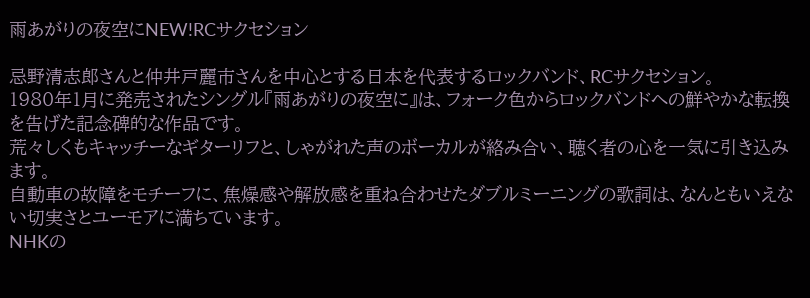雨あがりの夜空にNEW!RCサクセション

忌野清志郎さんと仲井戸麗市さんを中心とする日本を代表するロックバンド、RCサクセション。
1980年1月に発売されたシングル『雨あがりの夜空に』は、フォーク色からロックバンドへの鮮やかな転換を告げた記念碑的な作品です。
荒々しくもキャッチーなギターリフと、しゃがれた声のボーカルが絡み合い、聴く者の心を一気に引き込みます。
自動車の故障をモチーフに、焦燥感や解放感を重ね合わせたダブルミーニングの歌詞は、なんともいえない切実さとユーモアに満ちています。
NHKの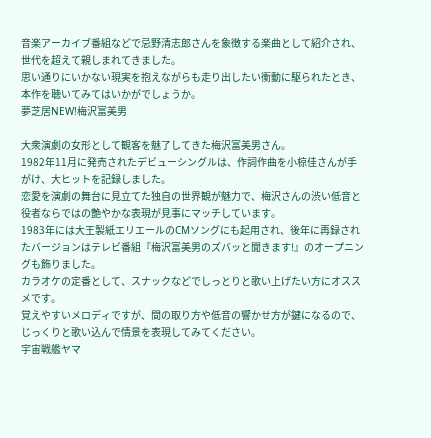音楽アーカイブ番組などで忌野清志郎さんを象徴する楽曲として紹介され、世代を超えて親しまれてきました。
思い通りにいかない現実を抱えながらも走り出したい衝動に駆られたとき、本作を聴いてみてはいかがでしょうか。
夢芝居NEW!梅沢富美男

大衆演劇の女形として観客を魅了してきた梅沢富美男さん。
1982年11月に発売されたデビューシングルは、作詞作曲を小椋佳さんが手がけ、大ヒットを記録しました。
恋愛を演劇の舞台に見立てた独自の世界観が魅力で、梅沢さんの渋い低音と役者ならではの艶やかな表現が見事にマッチしています。
1983年には大王製紙エリエールのCMソングにも起用され、後年に再録されたバージョンはテレビ番組『梅沢富美男のズバッと聞きます!』のオープニングも飾りました。
カラオケの定番として、スナックなどでしっとりと歌い上げたい方にオススメです。
覚えやすいメロディですが、間の取り方や低音の響かせ方が鍵になるので、じっくりと歌い込んで情景を表現してみてください。
宇宙戦艦ヤマ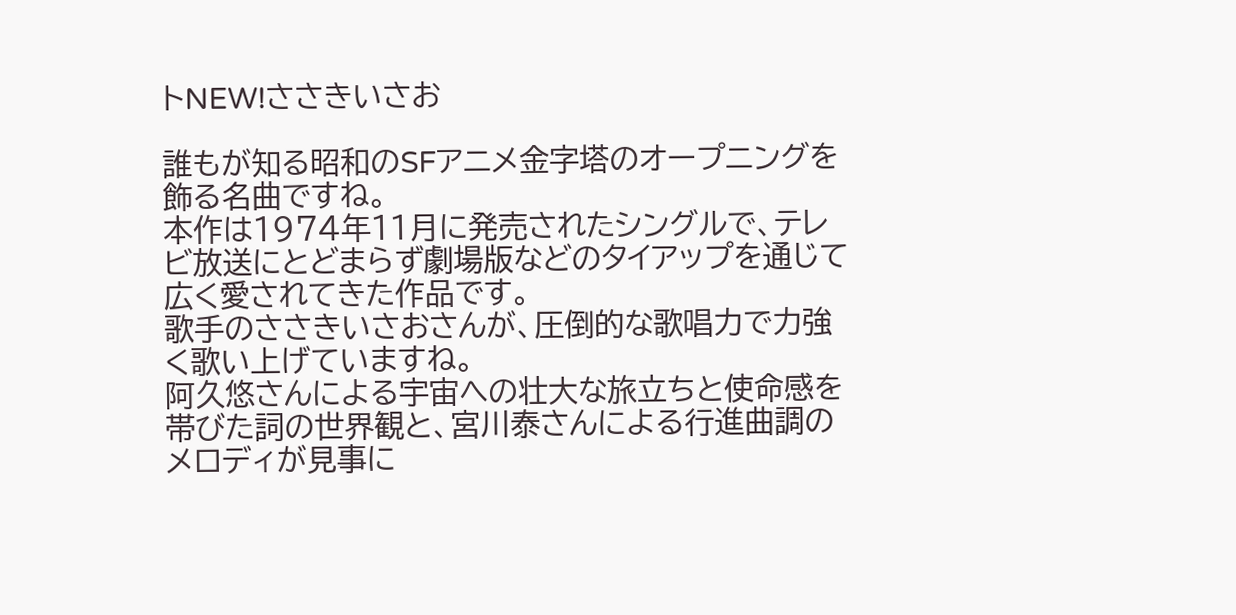トNEW!ささきいさお

誰もが知る昭和のSFアニメ金字塔のオープニングを飾る名曲ですね。
本作は1974年11月に発売されたシングルで、テレビ放送にとどまらず劇場版などのタイアップを通じて広く愛されてきた作品です。
歌手のささきいさおさんが、圧倒的な歌唱力で力強く歌い上げていますね。
阿久悠さんによる宇宙への壮大な旅立ちと使命感を帯びた詞の世界観と、宮川泰さんによる行進曲調のメロディが見事に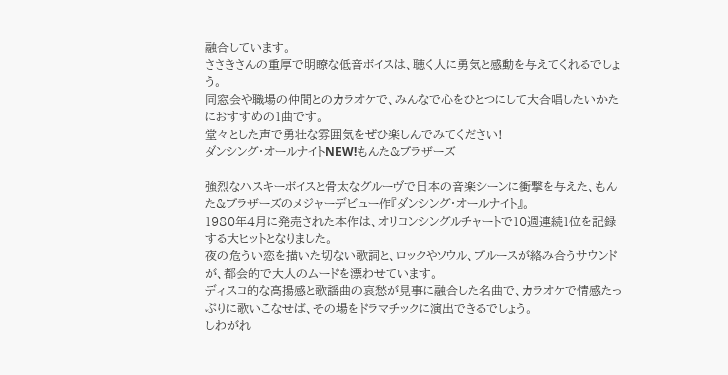融合しています。
ささきさんの重厚で明瞭な低音ボイスは、聴く人に勇気と感動を与えてくれるでしょう。
同窓会や職場の仲間とのカラオケで、みんなで心をひとつにして大合唱したいかたにおすすめの1曲です。
堂々とした声で勇壮な雰囲気をぜひ楽しんでみてください!
ダンシング・オールナイトNEW!もんた&ブラザーズ

強烈なハスキーボイスと骨太なグルーヴで日本の音楽シーンに衝撃を与えた、もんた&ブラザーズのメジャーデビュー作『ダンシング・オールナイト』。
1980年4月に発売された本作は、オリコンシングルチャートで10週連続1位を記録する大ヒットとなりました。
夜の危うい恋を描いた切ない歌詞と、ロックやソウル、ブルースが絡み合うサウンドが、都会的で大人のムードを漂わせています。
ディスコ的な高揚感と歌謡曲の哀愁が見事に融合した名曲で、カラオケで情感たっぷりに歌いこなせば、その場をドラマチックに演出できるでしょう。
しわがれ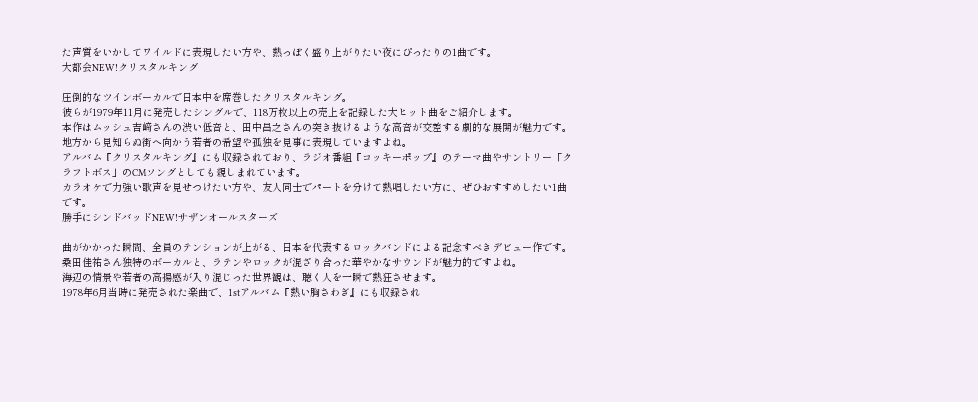た声質をいかしてワイルドに表現したい方や、熱っぽく盛り上がりたい夜にぴったりの1曲です。
大都会NEW!クリスタルキング

圧倒的なツインボーカルで日本中を席巻したクリスタルキング。
彼らが1979年11月に発売したシングルで、118万枚以上の売上を記録した大ヒット曲をご紹介します。
本作はムッシュ吉﨑さんの渋い低音と、田中昌之さんの突き抜けるような高音が交差する劇的な展開が魅力です。
地方から見知らぬ街へ向かう若者の希望や孤独を見事に表現していますよね。
アルバム『クリスタルキング』にも収録されており、ラジオ番組『コッキーポップ』のテーマ曲やサントリー「クラフトボス」のCMソングとしても親しまれています。
カラオケで力強い歌声を見せつけたい方や、友人同士でパートを分けて熱唱したい方に、ぜひおすすめしたい1曲です。
勝手にシンドバッドNEW!サザンオールスターズ

曲がかかった瞬間、全員のテンションが上がる、日本を代表するロックバンドによる記念すべきデビュー作です。
桑田佳祐さん独特のボーカルと、ラテンやロックが混ざり合った華やかなサウンドが魅力的ですよね。
海辺の情景や若者の高揚感が入り混じった世界観は、聴く人を一瞬で熱狂させます。
1978年6月当時に発売された楽曲で、1stアルバム『熱い胸さわぎ』にも収録され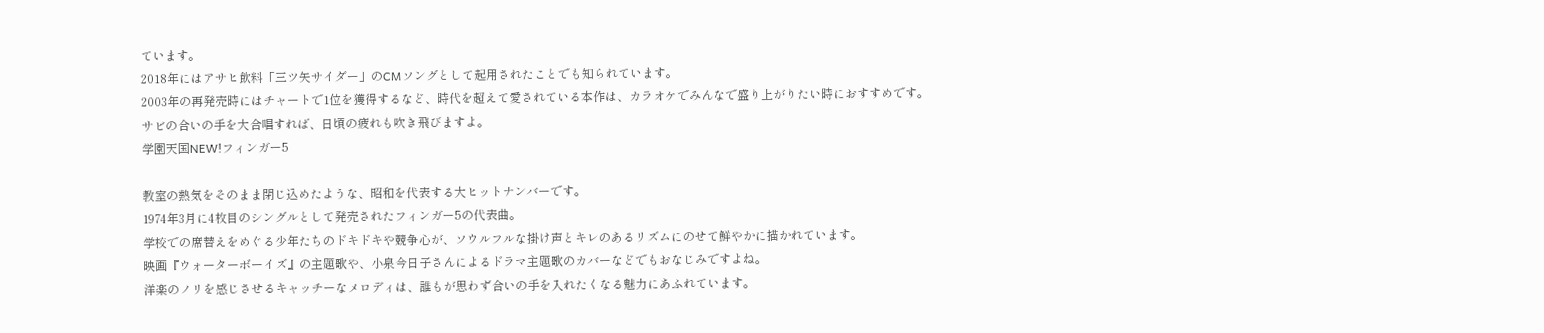ています。
2018年にはアサヒ飲料「三ツ矢サイダー」のCMソングとして起用されたことでも知られています。
2003年の再発売時にはチャートで1位を獲得するなど、時代を超えて愛されている本作は、カラオケでみんなで盛り上がりたい時におすすめです。
サビの合いの手を大合唱すれば、日頃の疲れも吹き飛びますよ。
学園天国NEW!フィンガー5

教室の熱気をそのまま閉じ込めたような、昭和を代表する大ヒットナンバーです。
1974年3月に4枚目のシングルとして発売されたフィンガー5の代表曲。
学校での席替えをめぐる少年たちのドキドキや競争心が、ソウルフルな掛け声とキレのあるリズムにのせて鮮やかに描かれています。
映画『ウォーターボーイズ』の主題歌や、小泉今日子さんによるドラマ主題歌のカバーなどでもおなじみですよね。
洋楽のノリを感じさせるキャッチーなメロディは、誰もが思わず合いの手を入れたくなる魅力にあふれています。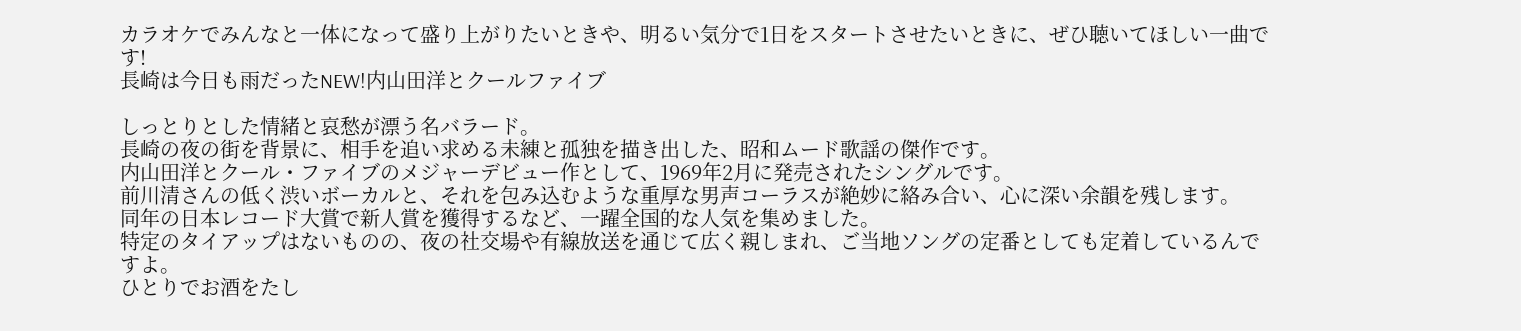カラオケでみんなと一体になって盛り上がりたいときや、明るい気分で1日をスタートさせたいときに、ぜひ聴いてほしい一曲です!
長崎は今日も雨だったNEW!内山田洋とクールファイブ

しっとりとした情緒と哀愁が漂う名バラード。
長崎の夜の街を背景に、相手を追い求める未練と孤独を描き出した、昭和ムード歌謡の傑作です。
内山田洋とクール・ファイブのメジャーデビュー作として、1969年2月に発売されたシングルです。
前川清さんの低く渋いボーカルと、それを包み込むような重厚な男声コーラスが絶妙に絡み合い、心に深い余韻を残します。
同年の日本レコード大賞で新人賞を獲得するなど、一躍全国的な人気を集めました。
特定のタイアップはないものの、夜の社交場や有線放送を通じて広く親しまれ、ご当地ソングの定番としても定着しているんですよ。
ひとりでお酒をたし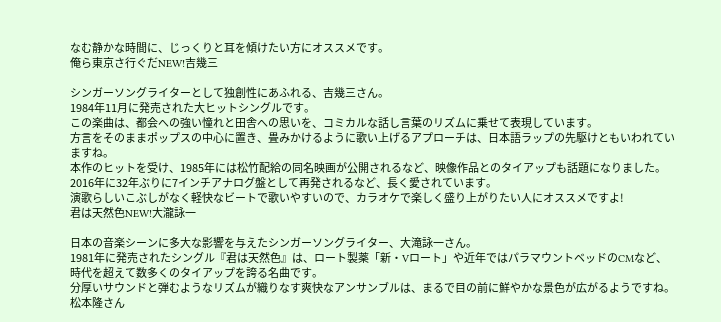なむ静かな時間に、じっくりと耳を傾けたい方にオススメです。
俺ら東京さ行ぐだNEW!吉幾三

シンガーソングライターとして独創性にあふれる、吉幾三さん。
1984年11月に発売された大ヒットシングルです。
この楽曲は、都会への強い憧れと田舎への思いを、コミカルな話し言葉のリズムに乗せて表現しています。
方言をそのままポップスの中心に置き、畳みかけるように歌い上げるアプローチは、日本語ラップの先駆けともいわれていますね。
本作のヒットを受け、1985年には松竹配給の同名映画が公開されるなど、映像作品とのタイアップも話題になりました。
2016年に32年ぶりに7インチアナログ盤として再発されるなど、長く愛されています。
演歌らしいこぶしがなく軽快なビートで歌いやすいので、カラオケで楽しく盛り上がりたい人にオススメですよ!
君は天然色NEW!大瀧詠一

日本の音楽シーンに多大な影響を与えたシンガーソングライター、大滝詠一さん。
1981年に発売されたシングル『君は天然色』は、ロート製薬「新・Vロート」や近年ではパラマウントベッドのCMなど、時代を超えて数多くのタイアップを誇る名曲です。
分厚いサウンドと弾むようなリズムが織りなす爽快なアンサンブルは、まるで目の前に鮮やかな景色が広がるようですね。
松本隆さん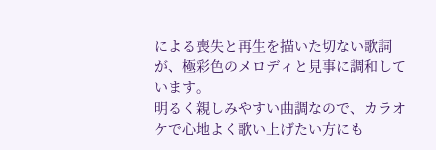による喪失と再生を描いた切ない歌詞が、極彩色のメロディと見事に調和しています。
明るく親しみやすい曲調なので、カラオケで心地よく歌い上げたい方にも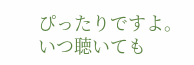ぴったりですよ。
いつ聴いても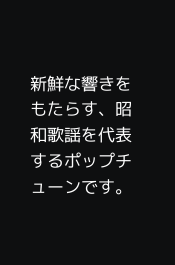新鮮な響きをもたらす、昭和歌謡を代表するポップチューンです。